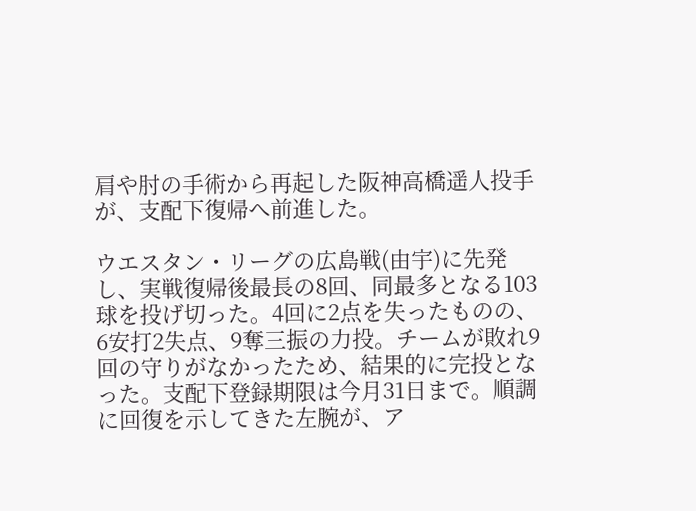肩や肘の手術から再起した阪神高橋遥人投手が、支配下復帰へ前進した。

ウエスタン・リーグの広島戦(由宇)に先発し、実戦復帰後最長の8回、同最多となる103球を投げ切った。4回に2点を失ったものの、6安打2失点、9奪三振の力投。チームが敗れ9回の守りがなかったため、結果的に完投となった。支配下登録期限は今月31日まで。順調に回復を示してきた左腕が、ア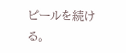ピールを続ける。